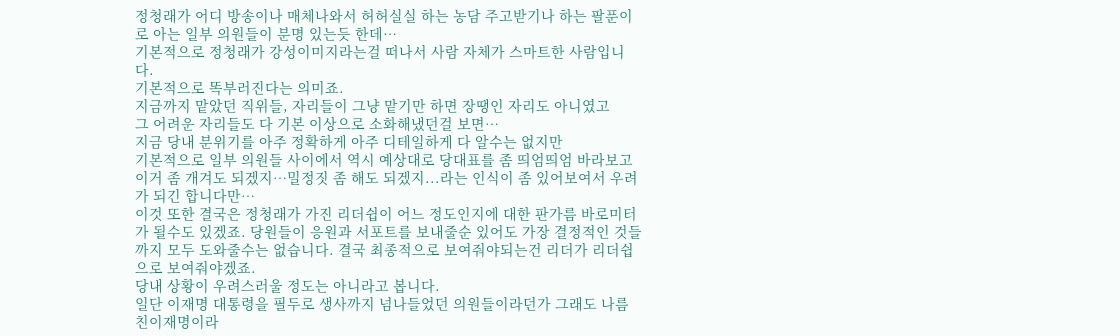정청래가 어디 방송이나 매체나와서 허허실실 하는 농담 주고받기나 하는 팔푼이로 아는 일부 의원들이 분명 있는듯 한데…
기본적으로 정청래가 강성이미지라는걸 떠나서 사람 자체가 스마트한 사람입니다.
기본적으로 똑부러진다는 의미죠.
지금까지 맡았던 직위들, 자리들이 그냥 맡기만 하면 장땡인 자리도 아니였고
그 어려운 자리들도 다 기본 이상으로 소화해냈던걸 보면…
지금 당내 분위기를 아주 정확하게 아주 디테일하게 다 알수는 없지만
기본적으로 일부 의원들 사이에서 역시 예상대로 당대표를 좀 띄엄띄엄 바라보고 이거 좀 개겨도 되겠지…밀정짓 좀 해도 되겠지...라는 인식이 좀 있어보여서 우려가 되긴 합니다만…
이것 또한 결국은 정청래가 가진 리더쉽이 어느 정도인지에 대한 판가름 바로미터가 될수도 있겠죠. 당원들이 응원과 서포트를 보내줄순 있어도 가장 결정적인 것들까지 모두 도와줄수는 없습니다. 결국 최종적으로 보여줘야되는건 리더가 리더쉽으로 보여줘야겠죠.
당내 상황이 우려스러울 정도는 아니라고 봅니다.
일단 이재명 대통령을 필두로 생사까지 넘나들었던 의원들이라던가 그래도 나름 친이재명이라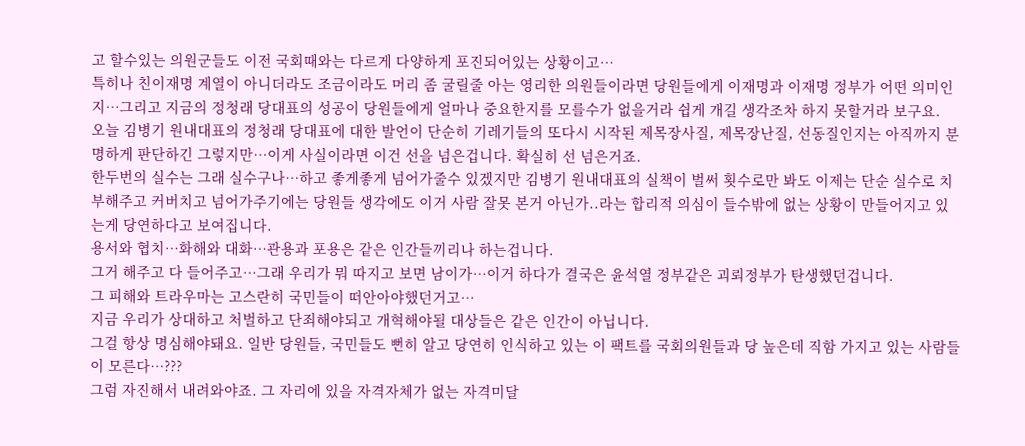고 할수있는 의원군들도 이전 국회때와는 다르게 다양하게 포진되어있는 상황이고…
특히나 친이재명 계열이 아니더라도 조금이라도 머리 좀 굴릴줄 아는 영리한 의원들이라면 당원들에게 이재명과 이재명 정부가 어떤 의미인지…그리고 지금의 정청래 당대표의 성공이 당원들에게 얼마나 중요한지를 모를수가 없을거라 쉽게 개길 생각조차 하지 못할거라 보구요.
오늘 김병기 원내대표의 정청래 당대표에 대한 발언이 단순히 기레기들의 또다시 시작된 제목장사질, 제목장난질, 선동질인지는 아직까지 분명하게 판단하긴 그렇지만…이게 사실이라면 이건 선을 넘은겁니다. 확실히 선 넘은거죠.
한두번의 실수는 그래 실수구나…하고 좋게좋게 넘어가줄수 있겠지만 김병기 원내대표의 실책이 벌써 횟수로만 봐도 이제는 단순 실수로 치부해주고 커버치고 넘어가주기에는 당원들 생각에도 이거 사람 잘못 본거 아닌가..라는 합리적 의심이 들수밖에 없는 상황이 만들어지고 있는게 당연하다고 보여집니다.
용서와 협치…화해와 대화…관용과 포용은 같은 인간들끼리나 하는겁니다.
그거 해주고 다 들어주고…그래 우리가 뭐 따지고 보면 남이가…이거 하다가 결국은 윤석열 정부같은 괴뢰정부가 탄생했던겁니다.
그 피해와 트라우마는 고스란히 국민들이 떠안아야했던거고…
지금 우리가 상대하고 처벌하고 단죄해야되고 개혁해야될 대상들은 같은 인간이 아닙니다.
그걸 항상 명심해야돼요. 일반 당원들, 국민들도 뻔히 알고 당연히 인식하고 있는 이 팩트를 국회의원들과 당 높은데 직함 가지고 있는 사람들이 모른다…???
그럼 자진해서 내려와야죠. 그 자리에 있을 자격자체가 없는 자격미달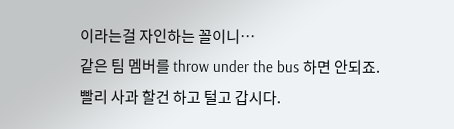이라는걸 자인하는 꼴이니…
같은 팀 멤버를 throw under the bus 하면 안되죠.
빨리 사과 할건 하고 털고 갑시다.